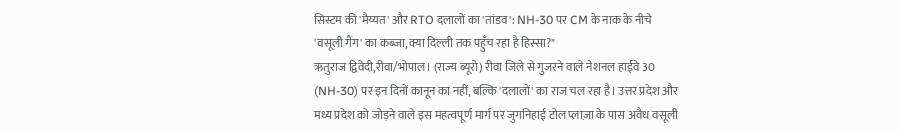सिस्टम की 'मैय्यत' और RTO दलालों का 'तांडव': NH-30 पर CM के नाक के नीचे 'वसूली गैंग' का कब्जा, क्या दिल्ली तक पहुँच रहा है हिस्सा?"
ऋतुराज द्विवेदी,रीवा/भोपाल। (राज्य ब्यूरो) रीवा जिले से गुजरने वाले नेशनल हाईवे 30 (NH-30) पर इन दिनों कानून का नहीं, बल्कि 'दलालों' का राज चल रहा है। उत्तर प्रदेश और मध्य प्रदेश को जोड़ने वाले इस महत्वपूर्ण मार्ग पर जुगनिहाई टोल प्लाज़ा के पास अवैध वसूली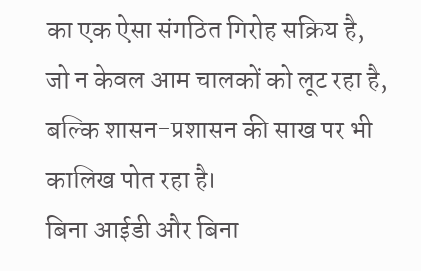का एक ऐसा संगठित गिरोह सक्रिय है, जो न केवल आम चालकों को लूट रहा है, बल्कि शासन-प्रशासन की साख पर भी कालिख पोत रहा है।
बिना आईडी और बिना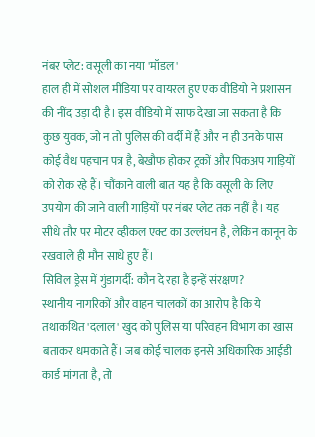नंबर प्लेट: वसूली का नया 'मॉडल'
हाल ही में सोशल मीडिया पर वायरल हुए एक वीडियो ने प्रशासन की नींद उड़ा दी है। इस वीडियो में साफ देखा जा सकता है कि कुछ युवक, जो न तो पुलिस की वर्दी में हैं और न ही उनके पास कोई वैध पहचान पत्र है, बेखौफ होकर ट्रकों और पिकअप गाड़ियों को रोक रहे हैं। चौंकाने वाली बात यह है कि वसूली के लिए उपयोग की जाने वाली गाड़ियों पर नंबर प्लेट तक नहीं है। यह सीधे तौर पर मोटर व्हीकल एक्ट का उल्लंघन है, लेकिन कानून के रखवाले ही मौन साधे हुए हैं।
सिविल ड्रेस में गुंडागर्दी: कौन दे रहा है इन्हें संरक्षण?
स्थानीय नागरिकों और वाहन चालकों का आरोप है कि ये तथाकथित 'दलाल' खुद को पुलिस या परिवहन विभाग का खास बताकर धमकाते हैं। जब कोई चालक इनसे अधिकारिक आईडी कार्ड मांगता है, तो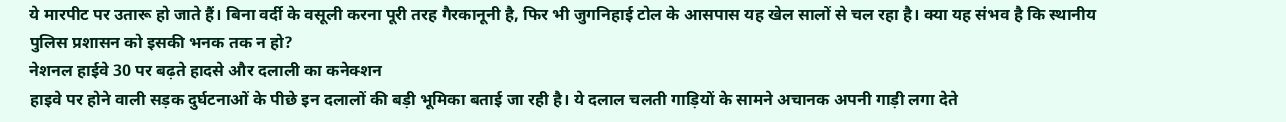ये मारपीट पर उतारू हो जाते हैं। बिना वर्दी के वसूली करना पूरी तरह गैरकानूनी है, फिर भी जुगनिहाई टोल के आसपास यह खेल सालों से चल रहा है। क्या यह संभव है कि स्थानीय पुलिस प्रशासन को इसकी भनक तक न हो?
नेशनल हाईवे 30 पर बढ़ते हादसे और दलाली का कनेक्शन
हाइवे पर होने वाली सड़क दुर्घटनाओं के पीछे इन दलालों की बड़ी भूमिका बताई जा रही है। ये दलाल चलती गाड़ियों के सामने अचानक अपनी गाड़ी लगा देते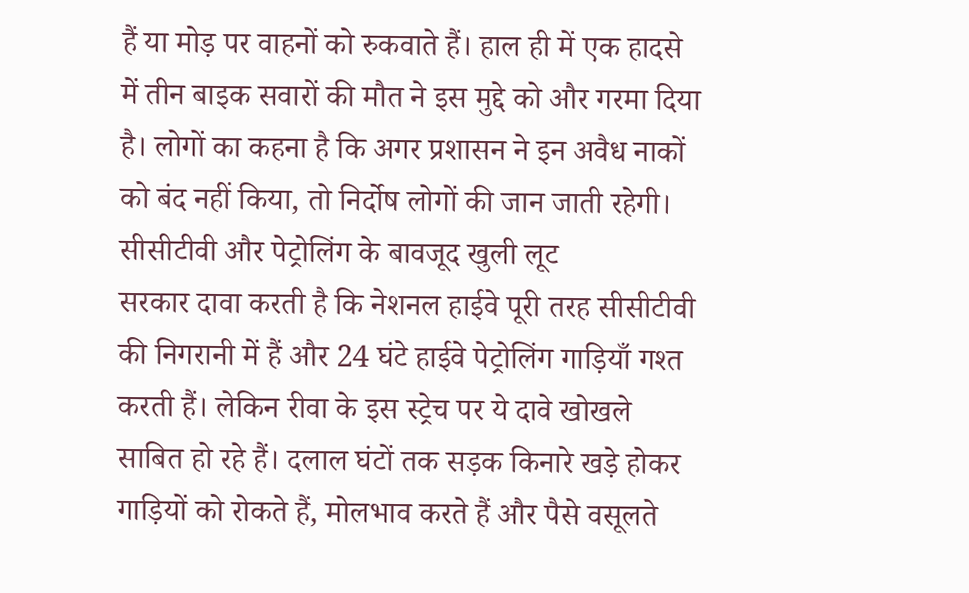हैं या मोड़ पर वाहनों को रुकवाते हैं। हाल ही में एक हादसे में तीन बाइक सवारों की मौत ने इस मुद्दे को और गरमा दिया है। लोगों का कहना है कि अगर प्रशासन ने इन अवैध नाकों को बंद नहीं किया, तो निर्दोष लोगों की जान जाती रहेगी।
सीसीटीवी और पेट्रोलिंग के बावजूद खुली लूट
सरकार दावा करती है कि नेशनल हाईवे पूरी तरह सीसीटीवी की निगरानी में हैं और 24 घंटे हाईवे पेट्रोलिंग गाड़ियाँ गश्त करती हैं। लेकिन रीवा के इस स्ट्रेच पर ये दावे खोखले साबित हो रहे हैं। दलाल घंटों तक सड़क किनारे खड़े होकर गाड़ियों को रोकते हैं, मोलभाव करते हैं और पैसे वसूलते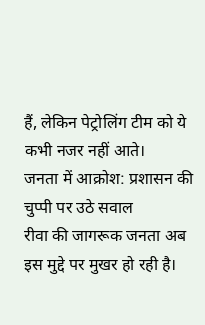हैं, लेकिन पेट्रोलिंग टीम को ये कभी नजर नहीं आते।
जनता में आक्रोश: प्रशासन की चुप्पी पर उठे सवाल
रीवा की जागरूक जनता अब इस मुद्दे पर मुखर हो रही है।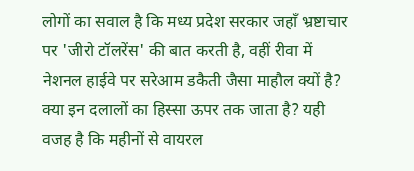लोगों का सवाल है कि मध्य प्रदेश सरकार जहाँ भ्रष्टाचार पर 'जीरो टॉलरेंस' की बात करती है, वहीं रीवा में नेशनल हाईवे पर सरेआम डकैती जैसा माहौल क्यों है? क्या इन दलालों का हिस्सा ऊपर तक जाता है? यही वजह है कि महीनों से वायरल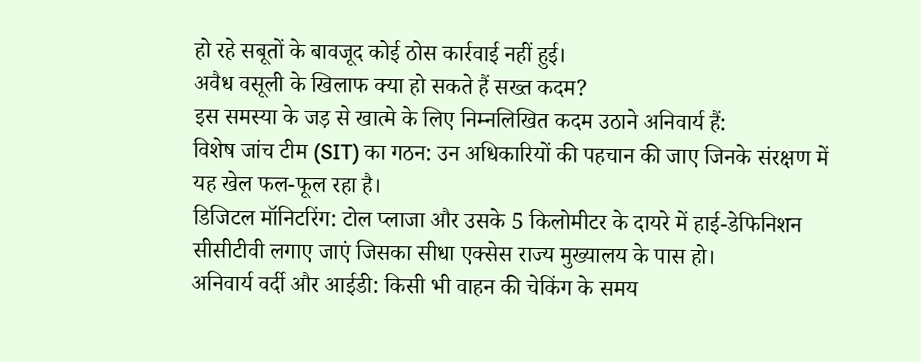हो रहे सबूतों के बावजूद कोई ठोस कार्रवाई नहीं हुई।
अवैध वसूली के खिलाफ क्या हो सकते हैं सख्त कदम?
इस समस्या के जड़ से खात्मे के लिए निम्नलिखित कदम उठाने अनिवार्य हैं:
विशेष जांच टीम (SIT) का गठन: उन अधिकारियों की पहचान की जाए जिनके संरक्षण में यह खेल फल-फूल रहा है।
डिजिटल मॉनिटरिंग: टोल प्लाजा और उसके 5 किलोमीटर के दायरे में हाई-डेफिनिशन सीसीटीवी लगाए जाएं जिसका सीधा एक्सेस राज्य मुख्यालय के पास हो।
अनिवार्य वर्दी और आईडी: किसी भी वाहन की चेकिंग के समय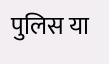पुलिस या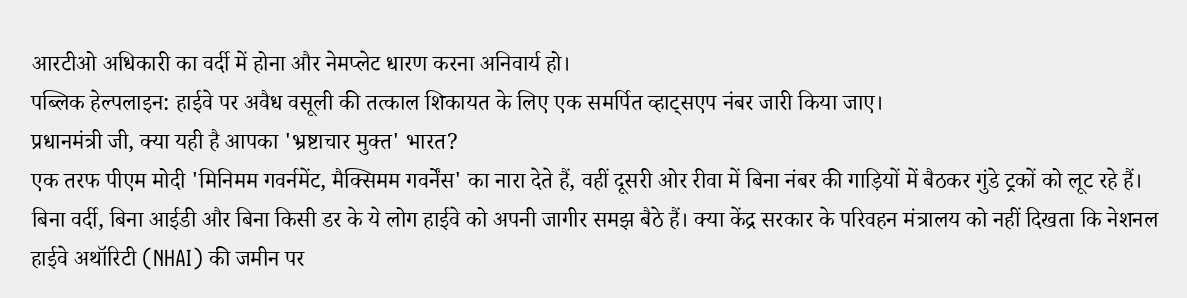आरटीओ अधिकारी का वर्दी में होना और नेमप्लेट धारण करना अनिवार्य हो।
पब्लिक हेल्पलाइन: हाईवे पर अवैध वसूली की तत्काल शिकायत के लिए एक समर्पित व्हाट्सएप नंबर जारी किया जाए।
प्रधानमंत्री जी, क्या यही है आपका 'भ्रष्टाचार मुक्त' भारत?
एक तरफ पीएम मोदी 'मिनिमम गवर्नमेंट, मैक्सिमम गवर्नेंस' का नारा देते हैं, वहीं दूसरी ओर रीवा में बिना नंबर की गाड़ियों में बैठकर गुंडे ट्रकों को लूट रहे हैं। बिना वर्दी, बिना आईडी और बिना किसी डर के ये लोग हाईवे को अपनी जागीर समझ बैठे हैं। क्या केंद्र सरकार के परिवहन मंत्रालय को नहीं दिखता कि नेशनल हाईवे अथॉरिटी (NHAI) की जमीन पर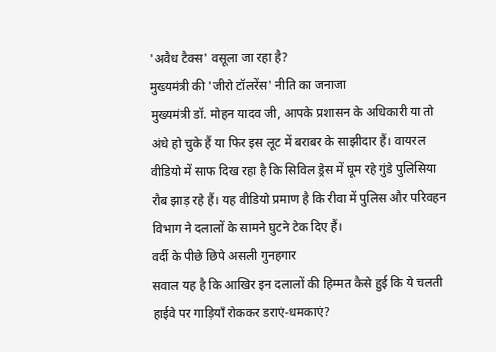'अवैध टैक्स' वसूला जा रहा है?
मुख्यमंत्री की 'जीरो टॉलरेंस' नीति का जनाजा
मुख्यमंत्री डॉ. मोहन यादव जी, आपके प्रशासन के अधिकारी या तो अंधे हो चुके हैं या फिर इस लूट में बराबर के साझीदार हैं। वायरल वीडियो में साफ दिख रहा है कि सिविल ड्रेस में घूम रहे गुंडे पुलिसिया रौब झाड़ रहे हैं। यह वीडियो प्रमाण है कि रीवा में पुलिस और परिवहन विभाग ने दलालों के सामने घुटने टेक दिए हैं।
वर्दी के पीछे छिपे असली गुनहगार
सवाल यह है कि आखिर इन दलालों की हिम्मत कैसे हुई कि ये चलती हाईवे पर गाड़ियाँ रोककर डराएं-धमकाएं?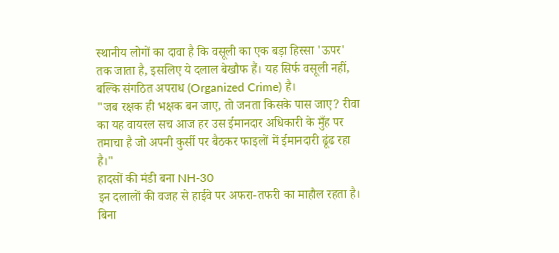स्थानीय लोगों का दावा है कि वसूली का एक बड़ा हिस्सा 'ऊपर' तक जाता है, इसलिए ये दलाल बेखौफ हैं। यह सिर्फ वसूली नहीं, बल्कि संगठित अपराध (Organized Crime) है।
"जब रक्षक ही भक्षक बन जाए, तो जनता किसके पास जाए? रीवा का यह वायरल सच आज हर उस ईमानदार अधिकारी के मुँह पर तमाचा है जो अपनी कुर्सी पर बैठकर फाइलों में ईमानदारी ढूंढ रहा है।"
हादसों की मंडी बना NH-30
इन दलालों की वजह से हाईवे पर अफरा-तफरी का माहौल रहता है। बिना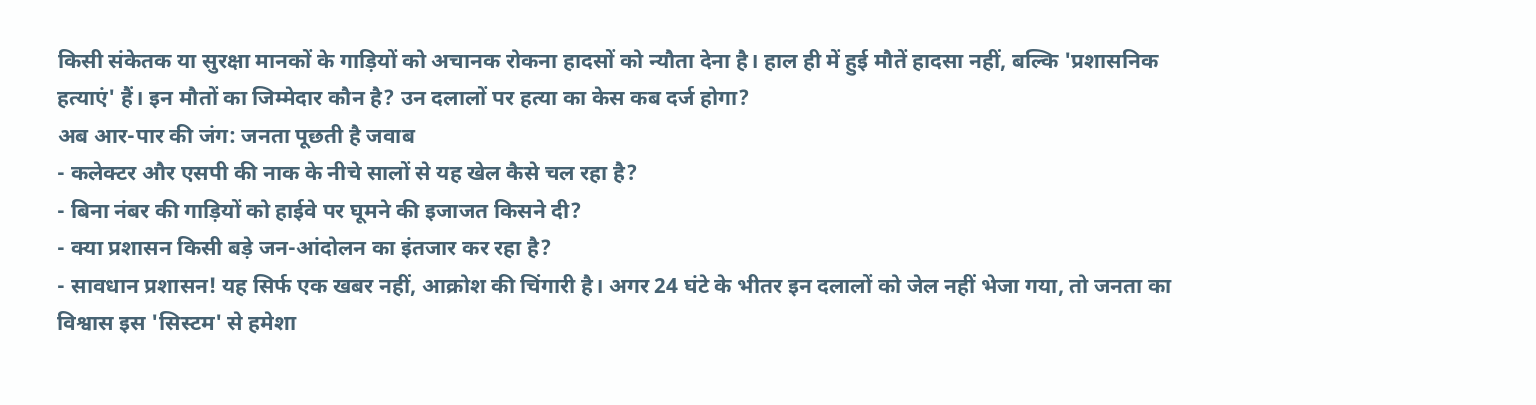किसी संकेतक या सुरक्षा मानकों के गाड़ियों को अचानक रोकना हादसों को न्यौता देना है। हाल ही में हुई मौतें हादसा नहीं, बल्कि 'प्रशासनिक हत्याएं' हैं। इन मौतों का जिम्मेदार कौन है? उन दलालों पर हत्या का केस कब दर्ज होगा?
अब आर-पार की जंग: जनता पूछती है जवाब
- कलेक्टर और एसपी की नाक के नीचे सालों से यह खेल कैसे चल रहा है?
- बिना नंबर की गाड़ियों को हाईवे पर घूमने की इजाजत किसने दी?
- क्या प्रशासन किसी बड़े जन-आंदोलन का इंतजार कर रहा है?
- सावधान प्रशासन! यह सिर्फ एक खबर नहीं, आक्रोश की चिंगारी है। अगर 24 घंटे के भीतर इन दलालों को जेल नहीं भेजा गया, तो जनता का विश्वास इस 'सिस्टम' से हमेशा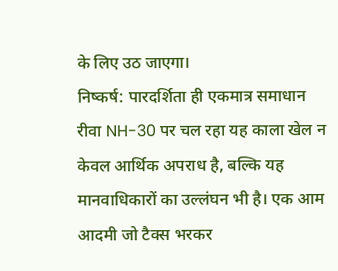के लिए उठ जाएगा।
निष्कर्ष: पारदर्शिता ही एकमात्र समाधान
रीवा NH-30 पर चल रहा यह काला खेल न केवल आर्थिक अपराध है, बल्कि यह मानवाधिकारों का उल्लंघन भी है। एक आम आदमी जो टैक्स भरकर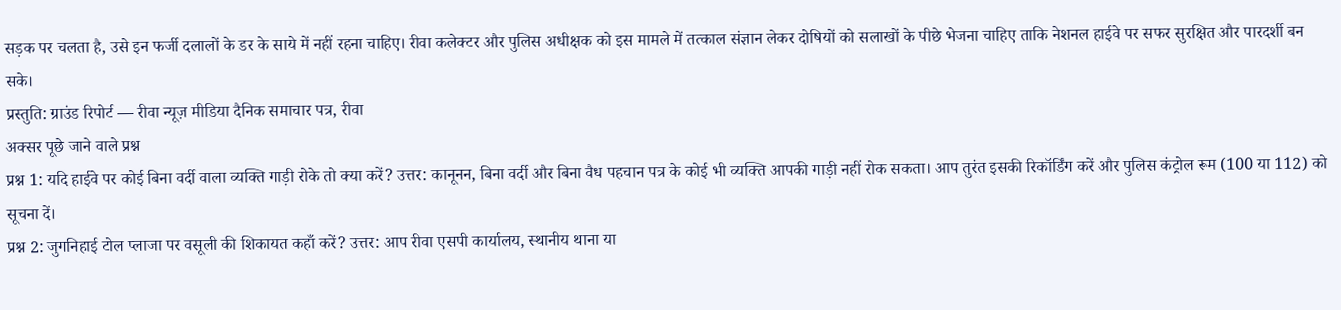सड़क पर चलता है, उसे इन फर्जी दलालों के डर के साये में नहीं रहना चाहिए। रीवा कलेक्टर और पुलिस अधीक्षक को इस मामले में तत्काल संज्ञान लेकर दोषियों को सलाखों के पीछे भेजना चाहिए ताकि नेशनल हाईवे पर सफर सुरक्षित और पारदर्शी बन सके।
प्रस्तुति: ग्राउंड रिपोर्ट — रीवा न्यूज़ मीडिया दैनिक समाचार पत्र, रीवा
अक्सर पूछे जाने वाले प्रश्न
प्रश्न 1: यदि हाईवे पर कोई बिना वर्दी वाला व्यक्ति गाड़ी रोके तो क्या करें? उत्तर: कानूनन, बिना वर्दी और बिना वैध पहचान पत्र के कोई भी व्यक्ति आपकी गाड़ी नहीं रोक सकता। आप तुरंत इसकी रिकॉर्डिंग करें और पुलिस कंट्रोल रूम (100 या 112) को सूचना दें।
प्रश्न 2: जुगनिहाई टोल प्लाजा पर वसूली की शिकायत कहाँ करें? उत्तर: आप रीवा एसपी कार्यालय, स्थानीय थाना या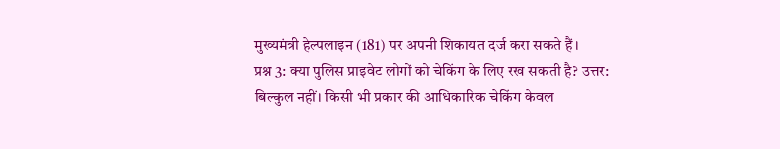मुख्यमंत्री हेल्पलाइन (181) पर अपनी शिकायत दर्ज करा सकते हैं।
प्रश्न 3: क्या पुलिस प्राइवेट लोगों को चेकिंग के लिए रख सकती है? उत्तर: बिल्कुल नहीं। किसी भी प्रकार की आधिकारिक चेकिंग केवल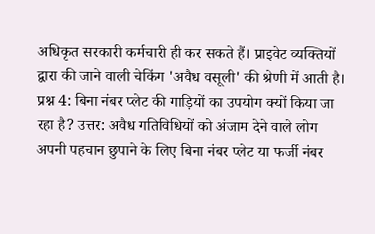अधिकृत सरकारी कर्मचारी ही कर सकते हैं। प्राइवेट व्यक्तियों द्वारा की जाने वाली चेकिंग 'अवैध वसूली' की श्रेणी में आती है।
प्रश्न 4: बिना नंबर प्लेट की गाड़ियों का उपयोग क्यों किया जा रहा है? उत्तर: अवैध गतिविधियों को अंजाम देने वाले लोग अपनी पहचान छुपाने के लिए बिना नंबर प्लेट या फर्जी नंबर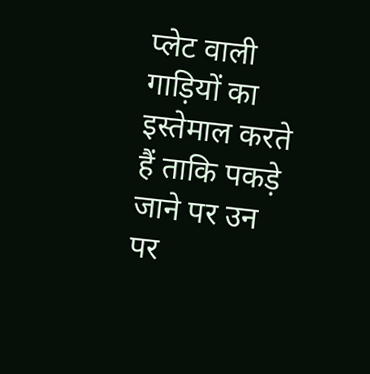प्लेट वाली गाड़ियों का इस्तेमाल करते हैं ताकि पकड़े जाने पर उन पर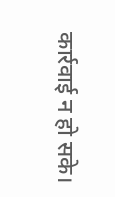कार्रवाई न हो सके।